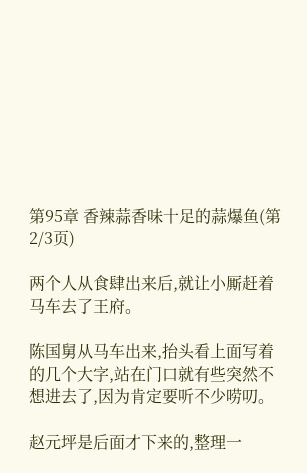第95章 香辣蒜香味十足的蒜爆鱼(第2/3页)

两个人从食肆出来后,就让小厮赶着马车去了王府。

陈国舅从马车出来,抬头看上面写着的几个大字,站在门口就有些突然不想进去了,因为肯定要听不少唠叨。

赵元坪是后面才下来的,整理一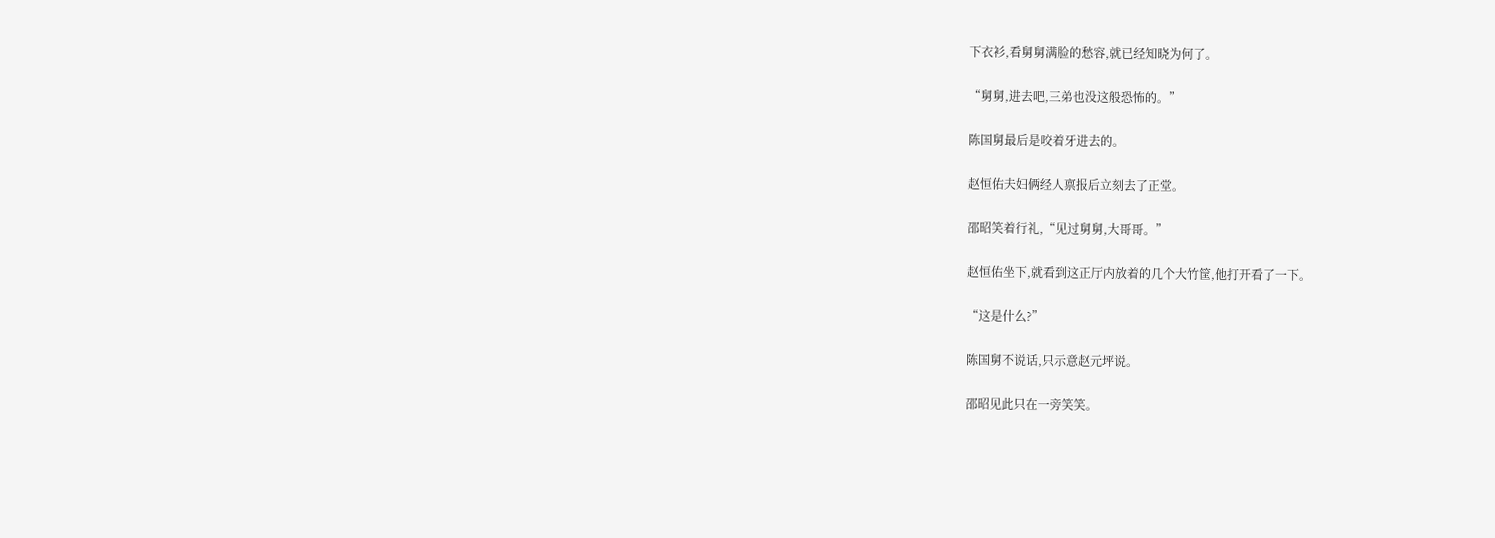下衣衫,看舅舅满脸的愁容,就已经知晓为何了。

“舅舅,进去吧,三弟也没这般恐怖的。”

陈国舅最后是咬着牙进去的。

赵恒佑夫妇俩经人禀报后立刻去了正堂。

邵昭笑着行礼,“见过舅舅,大哥哥。”

赵恒佑坐下,就看到这正厅内放着的几个大竹筐,他打开看了一下。

“这是什么?”

陈国舅不说话,只示意赵元坪说。

邵昭见此只在一旁笑笑。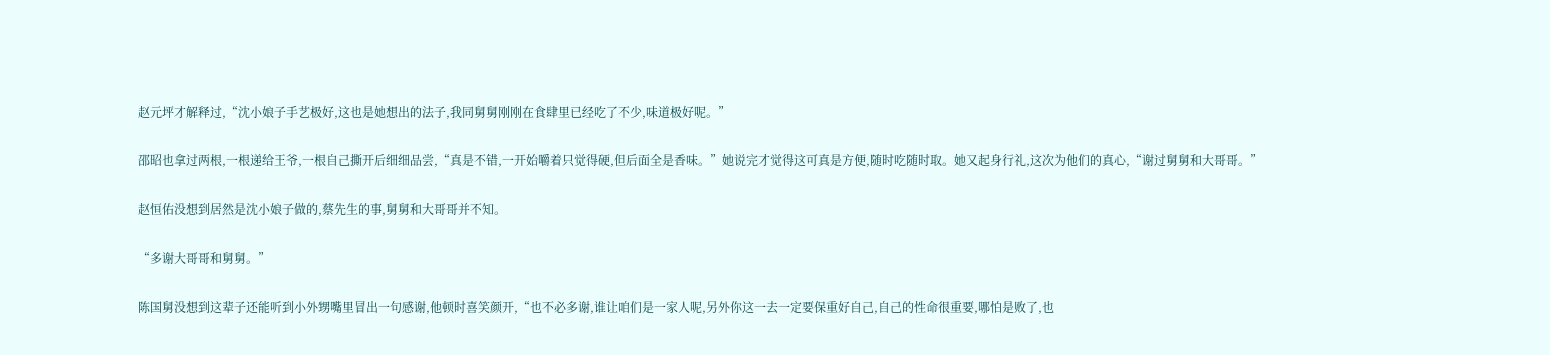赵元坪才解释过,“沈小娘子手艺极好,这也是她想出的法子,我同舅舅刚刚在食肆里已经吃了不少,味道极好呢。”

邵昭也拿过两根,一根递给王爷,一根自己撕开后细细品尝,“真是不错,一开始嚼着只觉得硬,但后面全是香味。”她说完才觉得这可真是方便,随时吃随时取。她又起身行礼,这次为他们的真心,“谢过舅舅和大哥哥。”

赵恒佑没想到居然是沈小娘子做的,蔡先生的事,舅舅和大哥哥并不知。

“多谢大哥哥和舅舅。”

陈国舅没想到这辈子还能听到小外甥嘴里冒出一句感谢,他顿时喜笑颜开,“也不必多谢,谁让咱们是一家人呢,另外你这一去一定要保重好自己,自己的性命很重要,哪怕是败了,也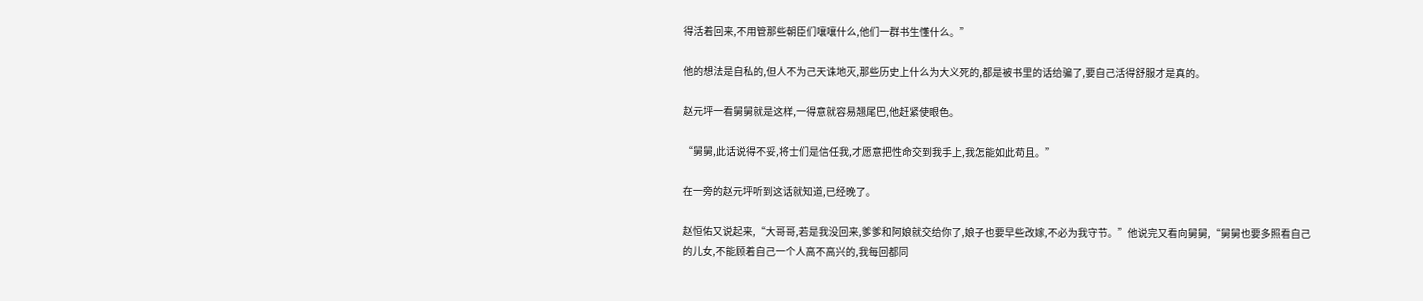得活着回来,不用管那些朝臣们嚷嚷什么,他们一群书生懂什么。”

他的想法是自私的,但人不为己天诛地灭,那些历史上什么为大义死的,都是被书里的话给骗了,要自己活得舒服才是真的。

赵元坪一看舅舅就是这样,一得意就容易翘尾巴,他赶紧使眼色。

“舅舅,此话说得不妥,将士们是信任我,才愿意把性命交到我手上,我怎能如此苟且。”

在一旁的赵元坪听到这话就知道,已经晚了。

赵恒佑又说起来,“大哥哥,若是我没回来,爹爹和阿娘就交给你了,娘子也要早些改嫁,不必为我守节。”他说完又看向舅舅,“舅舅也要多照看自己的儿女,不能顾着自己一个人高不高兴的,我每回都同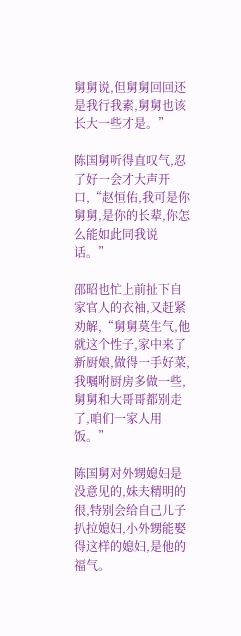舅舅说,但舅舅回回还是我行我素,舅舅也该长大一些才是。”

陈国舅听得直叹气,忍了好一会才大声开口,“赵恒佑,我可是你舅舅,是你的长辈,你怎么能如此同我说话。”

邵昭也忙上前扯下自家官人的衣袖,又赶紧劝解,“舅舅莫生气,他就这个性子,家中来了新厨娘,做得一手好菜,我嘱咐厨房多做一些,舅舅和大哥哥都别走了,咱们一家人用饭。”

陈国舅对外甥媳妇是没意见的,妹夫精明的很,特别会给自己儿子扒拉媳妇,小外甥能娶得这样的媳妇,是他的福气。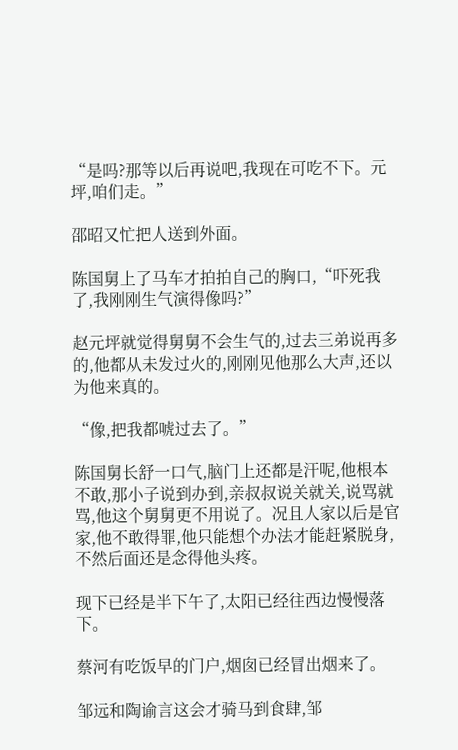“是吗?那等以后再说吧,我现在可吃不下。元坪,咱们走。”

邵昭又忙把人送到外面。

陈国舅上了马车才拍拍自己的胸口,“吓死我了,我刚刚生气演得像吗?”

赵元坪就觉得舅舅不会生气的,过去三弟说再多的,他都从未发过火的,刚刚见他那么大声,还以为他来真的。

“像,把我都唬过去了。”

陈国舅长舒一口气,脑门上还都是汗呢,他根本不敢,那小子说到办到,亲叔叔说关就关,说骂就骂,他这个舅舅更不用说了。况且人家以后是官家,他不敢得罪,他只能想个办法才能赶紧脱身,不然后面还是念得他头疼。

现下已经是半下午了,太阳已经往西边慢慢落下。

蔡河有吃饭早的门户,烟囱已经冒出烟来了。

邹远和陶谕言这会才骑马到食肆,邹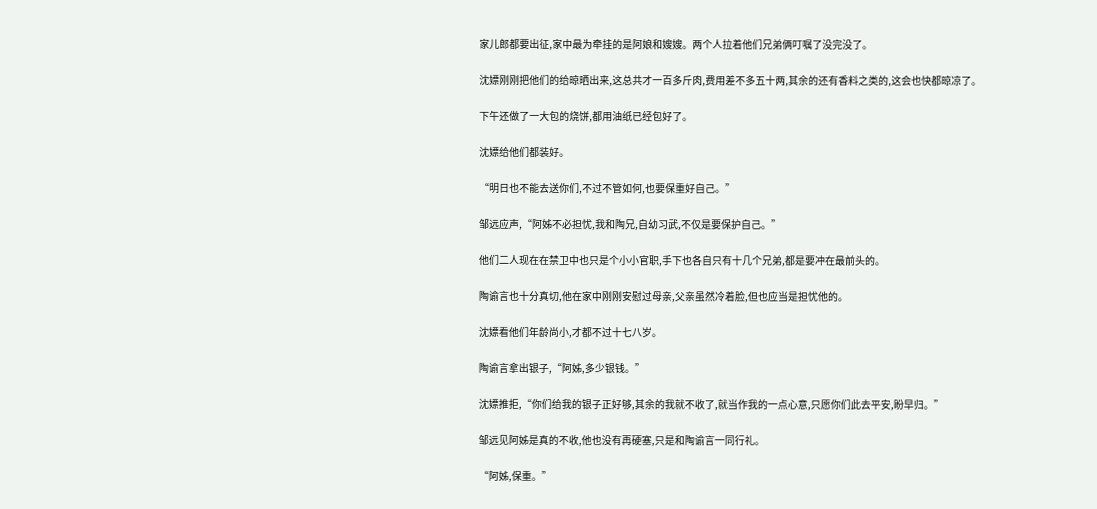家儿郎都要出征,家中最为牵挂的是阿娘和嫂嫂。两个人拉着他们兄弟俩叮嘱了没完没了。

沈嫖刚刚把他们的给晾晒出来,这总共才一百多斤肉,费用差不多五十两,其余的还有香料之类的,这会也快都晾凉了。

下午还做了一大包的烧饼,都用油纸已经包好了。

沈嫖给他们都装好。

“明日也不能去送你们,不过不管如何,也要保重好自己。”

邹远应声,“阿姊不必担忧,我和陶兄,自幼习武,不仅是要保护自己。”

他们二人现在在禁卫中也只是个小小官职,手下也各自只有十几个兄弟,都是要冲在最前头的。

陶谕言也十分真切,他在家中刚刚安慰过母亲,父亲虽然冷着脸,但也应当是担忧他的。

沈嫖看他们年龄尚小,才都不过十七八岁。

陶谕言拿出银子,“阿姊,多少银钱。”

沈嫖推拒,“你们给我的银子正好够,其余的我就不收了,就当作我的一点心意,只愿你们此去平安,盼早归。”

邹远见阿姊是真的不收,他也没有再硬塞,只是和陶谕言一同行礼。

“阿姊,保重。”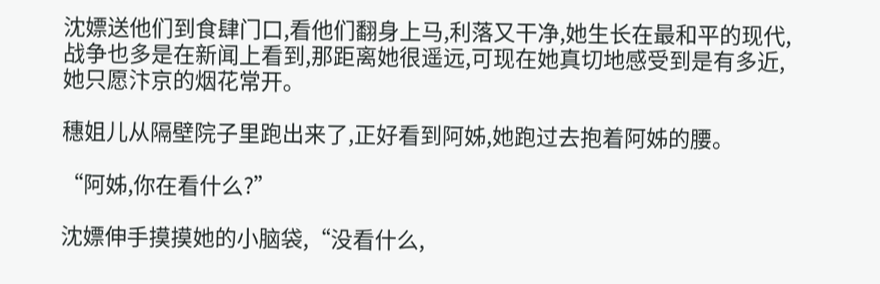沈嫖送他们到食肆门口,看他们翻身上马,利落又干净,她生长在最和平的现代,战争也多是在新闻上看到,那距离她很遥远,可现在她真切地感受到是有多近,她只愿汴京的烟花常开。

穗姐儿从隔壁院子里跑出来了,正好看到阿姊,她跑过去抱着阿姊的腰。

“阿姊,你在看什么?”

沈嫖伸手摸摸她的小脑袋,“没看什么,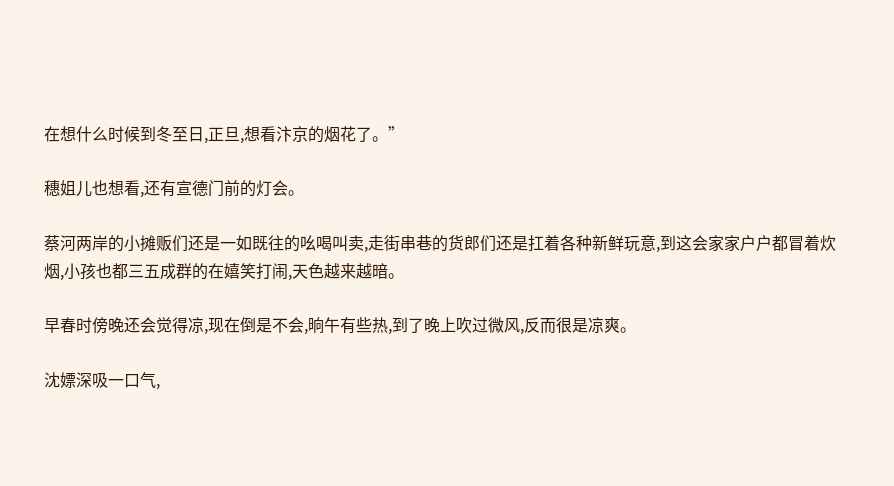在想什么时候到冬至日,正旦,想看汴京的烟花了。”

穗姐儿也想看,还有宣德门前的灯会。

蔡河两岸的小摊贩们还是一如既往的吆喝叫卖,走街串巷的货郎们还是扛着各种新鲜玩意,到这会家家户户都冒着炊烟,小孩也都三五成群的在嬉笑打闹,天色越来越暗。

早春时傍晚还会觉得凉,现在倒是不会,晌午有些热,到了晚上吹过微风,反而很是凉爽。

沈嫖深吸一口气,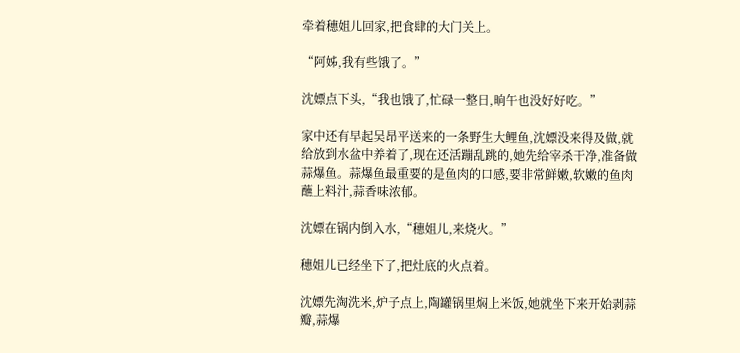牵着穗姐儿回家,把食肆的大门关上。

“阿姊,我有些饿了。”

沈嫖点下头,“我也饿了,忙碌一整日,晌午也没好好吃。”

家中还有早起吴昂平送来的一条野生大鲤鱼,沈嫖没来得及做,就给放到水盆中养着了,现在还活蹦乱跳的,她先给宰杀干净,准备做蒜爆鱼。蒜爆鱼最重要的是鱼肉的口感,要非常鲜嫩,软嫩的鱼肉蘸上料汁,蒜香味浓郁。

沈嫖在锅内倒入水,“穗姐儿,来烧火。”

穗姐儿已经坐下了,把灶底的火点着。

沈嫖先淘洗米,炉子点上,陶罐锅里焖上米饭,她就坐下来开始剥蒜瓣,蒜爆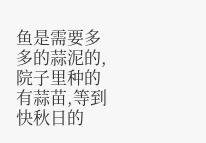鱼是需要多多的蒜泥的,院子里种的有蒜苗,等到快秋日的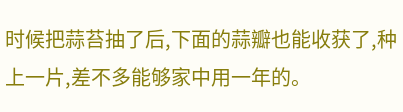时候把蒜苔抽了后,下面的蒜瓣也能收获了,种上一片,差不多能够家中用一年的。